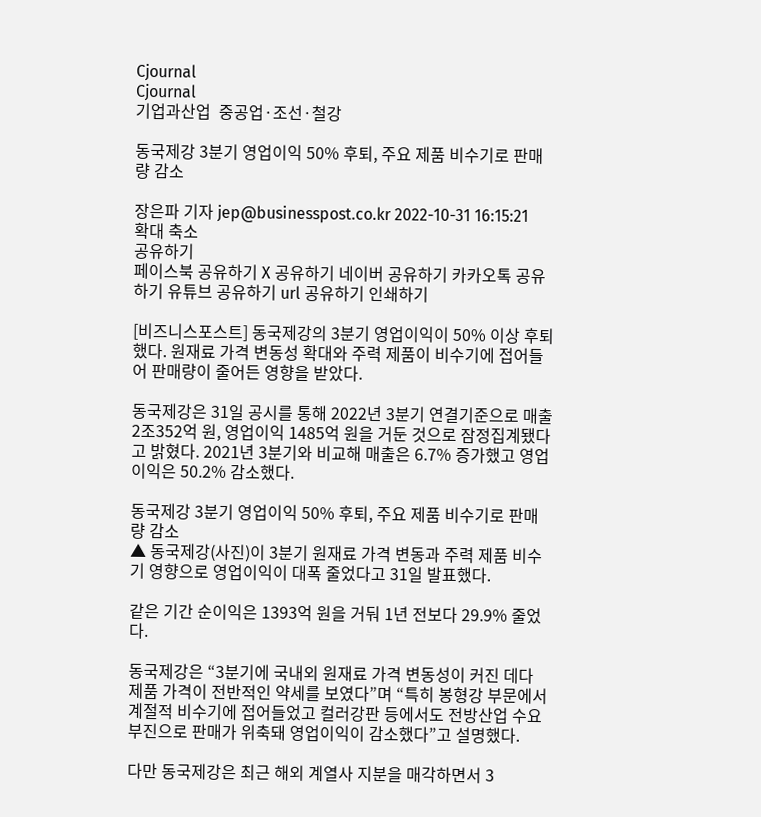Cjournal
Cjournal
기업과산업  중공업·조선·철강

동국제강 3분기 영업이익 50% 후퇴, 주요 제품 비수기로 판매량 감소

장은파 기자 jep@businesspost.co.kr 2022-10-31 16:15:21
확대 축소
공유하기
페이스북 공유하기 X 공유하기 네이버 공유하기 카카오톡 공유하기 유튜브 공유하기 url 공유하기 인쇄하기

[비즈니스포스트] 동국제강의 3분기 영업이익이 50% 이상 후퇴했다. 원재료 가격 변동성 확대와 주력 제품이 비수기에 접어들어 판매량이 줄어든 영향을 받았다.

동국제강은 31일 공시를 통해 2022년 3분기 연결기준으로 매출 2조352억 원, 영업이익 1485억 원을 거둔 것으로 잠정집계됐다고 밝혔다. 2021년 3분기와 비교해 매출은 6.7% 증가했고 영업이익은 50.2% 감소했다.

동국제강 3분기 영업이익 50% 후퇴, 주요 제품 비수기로 판매량 감소
▲ 동국제강(사진)이 3분기 원재료 가격 변동과 주력 제품 비수기 영향으로 영업이익이 대폭 줄었다고 31일 발표했다.

같은 기간 순이익은 1393억 원을 거둬 1년 전보다 29.9% 줄었다.

동국제강은 “3분기에 국내외 원재료 가격 변동성이 커진 데다 제품 가격이 전반적인 약세를 보였다”며 “특히 봉형강 부문에서 계절적 비수기에 접어들었고 컬러강판 등에서도 전방산업 수요 부진으로 판매가 위축돼 영업이익이 감소했다”고 설명했다.

다만 동국제강은 최근 해외 계열사 지분을 매각하면서 3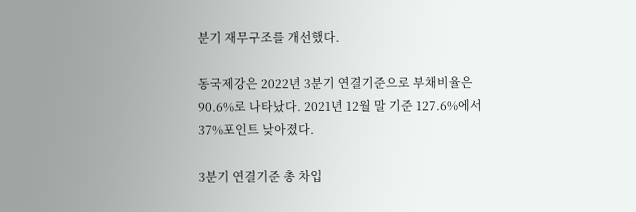분기 재무구조를 개선했다.

동국제강은 2022년 3분기 연결기준으로 부채비율은 90.6%로 나타났다. 2021년 12월 말 기준 127.6%에서 37%포인트 낮아졌다.

3분기 연결기준 총 차입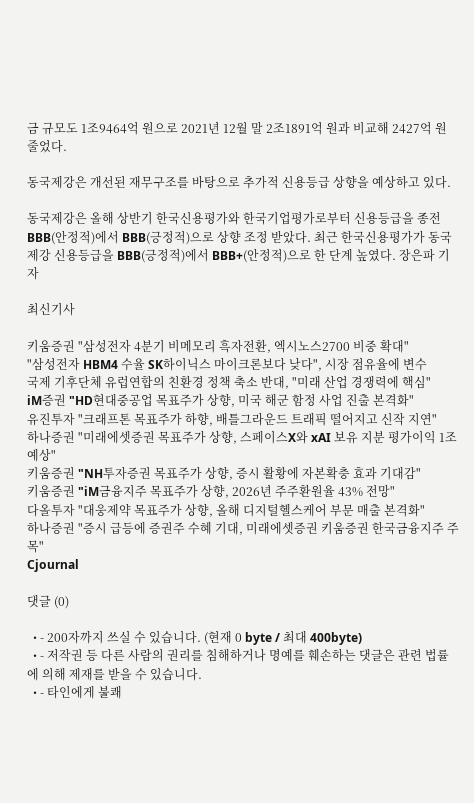금 규모도 1조9464억 원으로 2021년 12월 말 2조1891억 원과 비교해 2427억 원 줄었다.

동국제강은 개선된 재무구조를 바탕으로 추가적 신용등급 상향을 예상하고 있다.

동국제강은 올해 상반기 한국신용평가와 한국기업평가로부터 신용등급을 종전 BBB(안정적)에서 BBB(긍정적)으로 상향 조정 받았다. 최근 한국신용평가가 동국제강 신용등급을 BBB(긍정적)에서 BBB+(안정적)으로 한 단계 높였다. 장은파 기자

최신기사

키움증권 "삼성전자 4분기 비메모리 흑자전환, 엑시노스2700 비중 확대"
"삼성전자 HBM4 수율 SK하이닉스 마이크론보다 낮다", 시장 점유율에 변수
국제 기후단체 유럽연합의 친환경 정책 축소 반대, "미래 산업 경쟁력에 핵심"
iM증권 "HD현대중공업 목표주가 상향, 미국 해군 함정 사업 진출 본격화"
유진투자 "크래프톤 목표주가 하향, 배틀그라운드 트래픽 떨어지고 신작 지연"
하나증권 "미래에셋증권 목표주가 상향, 스페이스X와 xAI 보유 지분 평가이익 1조 예상"
키움증권 "NH투자증권 목표주가 상향, 증시 활황에 자본확충 효과 기대감"
키움증권 "iM금융지주 목표주가 상향, 2026년 주주환원율 43% 전망"
다올투자 "대웅제약 목표주가 상향, 올해 디지털헬스케어 부문 매출 본격화"
하나증권 "증시 급등에 증권주 수혜 기대, 미래에셋증권 키움증권 한국금융지주 주목"
Cjournal

댓글 (0)

  • - 200자까지 쓰실 수 있습니다. (현재 0 byte / 최대 400byte)
  • - 저작권 등 다른 사람의 권리를 침해하거나 명예를 훼손하는 댓글은 관련 법률에 의해 제재를 받을 수 있습니다.
  • - 타인에게 불쾌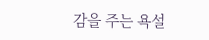감을 주는 욕설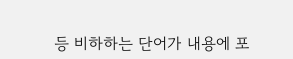등 비하하는 단어가 내용에 포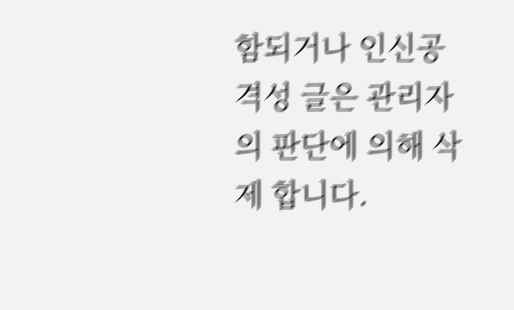함되거나 인신공격성 글은 관리자의 판단에 의해 삭제 합니다.